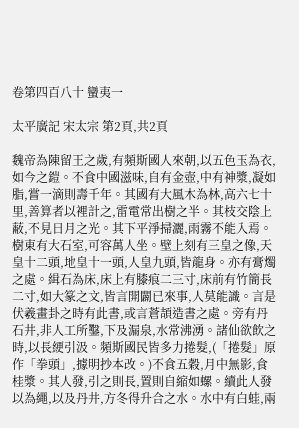卷第四百八十 蠻夷一

太平廣記 宋太宗 第2頁,共2頁

魏帝為陳留王之歲,有頻斯國人來朝,以五色玉為衣,如今之鎧。不食中國滋味,自有金壺,中有神漿,凝如脂,嘗一滴則壽千年。其國有大風木為林,高六七十里,善算者以裡計之,雷電常出樹之半。其枝交陰上蔽,不見日月之光。其下平淨掃灑,雨霧不能入焉。樹東有大石室,可容萬人坐。壁上刻有三皇之像,天皇十二頭,地皇十一頭,人皇九頭,皆龍身。亦有膏燭之處。緝石為床,床上有膝痕二三寸,床前有竹簡長二寸,如大篆之文,皆言開闢已來事,人莫能識。言是伏羲畫卦之時有此書,或言蒼頡造書之處。旁有丹石井,非人工所鑿,下及漏泉,水常沸湧。諸仙欲飲之時,以長綆引汲。頻斯國民皆多力捲髮,(「捲髮」原作「拳頭」,據明抄本改。)不食五穀,月中無影,食桂漿。其人發,引之則長,置則自縮如螺。續此人發以為繩,以及丹井,方冬得升合之水。水中有白蛙,兩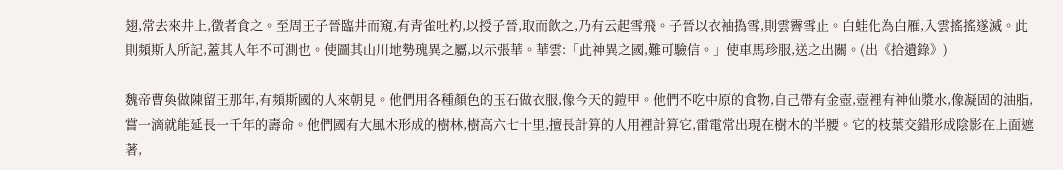翅,常去來井上,徵者食之。至周王子晉臨井而窺,有青雀吐杓,以授子晉,取而飲之,乃有云起雪飛。子晉以衣袖撝雪,則雲霽雪止。白蛙化為白雁,入雲搖搖遂滅。此則頻斯人所記,蓋其人年不可測也。使圖其山川地勢瑰異之屬,以示張華。華雲:「此神異之國,難可驗信。」使車馬珍服,送之出關。(出《拾遺錄》)

魏帝曹奐做陳留王那年,有頻斯國的人來朝見。他們用各種顏色的玉石做衣服,像今天的鎧甲。他們不吃中原的食物,自己帶有金壺,壺裡有神仙漿水,像凝固的油脂,嘗一滴就能延長一千年的壽命。他們國有大風木形成的樹林,樹高六七十里,擅長計算的人用裡計算它,雷電常出現在樹木的半腰。它的枝葉交錯形成陰影在上面遮著,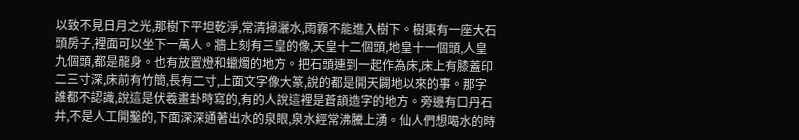以致不見日月之光,那樹下平坦乾淨,常清掃灑水,雨霧不能進入樹下。樹東有一座大石頭房子,裡面可以坐下一萬人。牆上刻有三皇的像,天皇十二個頭,地皇十一個頭,人皇九個頭,都是龍身。也有放置燈和蠟燭的地方。把石頭連到一起作為床,床上有膝蓋印二三寸深,床前有竹簡,長有二寸,上面文字像大篆,說的都是開天闢地以來的事。那字誰都不認識,說這是伏羲畫卦時寫的,有的人說這裡是蒼頡造字的地方。旁邊有口丹石井,不是人工開鑿的,下面深深通著出水的泉眼,泉水經常沸騰上湧。仙人們想喝水的時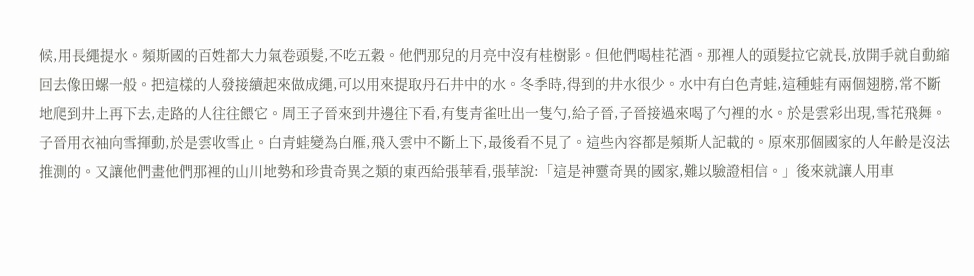候,用長繩提水。頻斯國的百姓都大力氣卷頭髮,不吃五穀。他們那兒的月亮中沒有桂樹影。但他們喝桂花酒。那裡人的頭髮拉它就長,放開手就自動縮回去像田螺一般。把這樣的人發接續起來做成繩,可以用來提取丹石井中的水。冬季時,得到的井水很少。水中有白色青蛙,這種蛙有兩個翅膀,常不斷地爬到井上再下去,走路的人往往餵它。周王子晉來到井邊往下看,有隻青雀吐出一隻勺,給子晉,子晉接過來喝了勺裡的水。於是雲彩出現,雪花飛舞。子晉用衣袖向雪揮動,於是雲收雪止。白青蛙變為白雁,飛入雲中不斷上下,最後看不見了。這些內容都是頻斯人記載的。原來那個國家的人年齡是沒法推測的。又讓他們畫他們那裡的山川地勢和珍貴奇異之類的東西給張華看,張華說:「這是神靈奇異的國家,難以驗證相信。」後來就讓人用車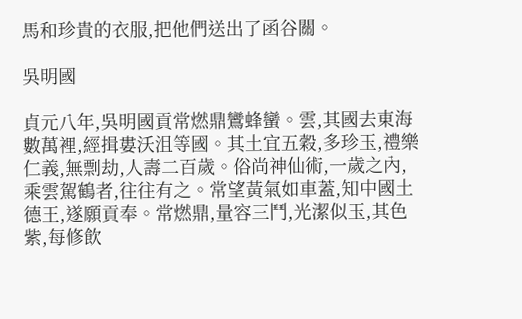馬和珍貴的衣服,把他們送出了函谷關。

吳明國

貞元八年,吳明國貢常燃鼎鸞蜂蠻。雲,其國去東海數萬裡,經揖婁沃沮等國。其土宜五穀,多珍玉,禮樂仁義,無剽劫,人壽二百歲。俗尚神仙術,一歲之內,乘雲駕鶴者,往往有之。常望黃氣如車蓋,知中國土德王,遂願貢奉。常燃鼎,量容三鬥,光潔似玉,其色紫,每修飲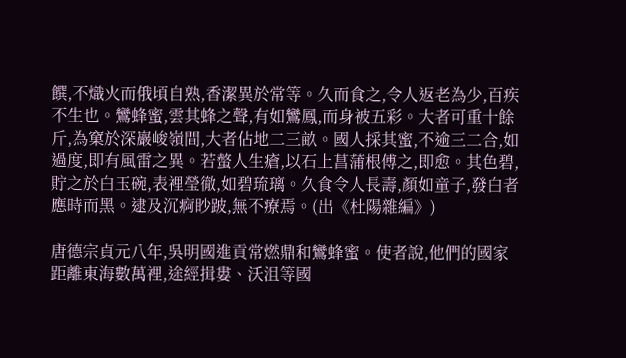饌,不熾火而俄頃自熟,香潔異於常等。久而食之,令人返老為少,百疾不生也。鸞蜂蜜,雲其蜂之聲,有如鸞鳳,而身被五彩。大者可重十餘斤,為窠於深巖峻嶺間,大者佔地二三畝。國人採其蜜,不逾三二合,如過度,即有風雷之異。若螫人生瘡,以石上菖蒲根傅之,即愈。其色碧,貯之於白玉碗,表裡瑩徹,如碧琉璃。久食令人長壽,顏如童子,發白者應時而黑。逮及沉痾眇跛,無不療焉。(出《杜陽雜編》)

唐德宗貞元八年,吳明國進貢常燃鼎和鸞蜂蜜。使者說,他們的國家距離東海數萬裡,途經揖婁、沃沮等國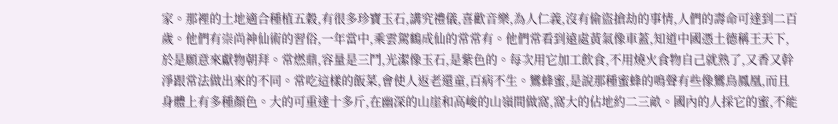家。那裡的土地適合種植五穀,有很多珍寶玉石,講究禮儀,喜歡音樂,為人仁義,沒有偷盜搶劫的事情,人們的壽命可達到二百歲。他們有崇尚神仙術的習俗,一年當中,乘雲駕鶴成仙的常常有。他們常看到遠處黃氣像車蓋,知道中國憑土德稱王天下,於是願意來獻物朝拜。常燃鼎,容量是三鬥,光潔像玉石,是紫色的。每次用它加工飲食,不用燒火食物自己就熟了,又香又幹淨跟常法做出來的不同。常吃這樣的飯菜,會使人返老還童,百病不生。鸞蜂蜜,是說那種蜜蜂的鳴聲有些像鸞鳥鳳凰,而且身體上有多種顏色。大的可重達十多斤,在幽深的山崖和高峻的山嶺間做窩,窩大的佔地約二三畝。國內的人採它的蜜,不能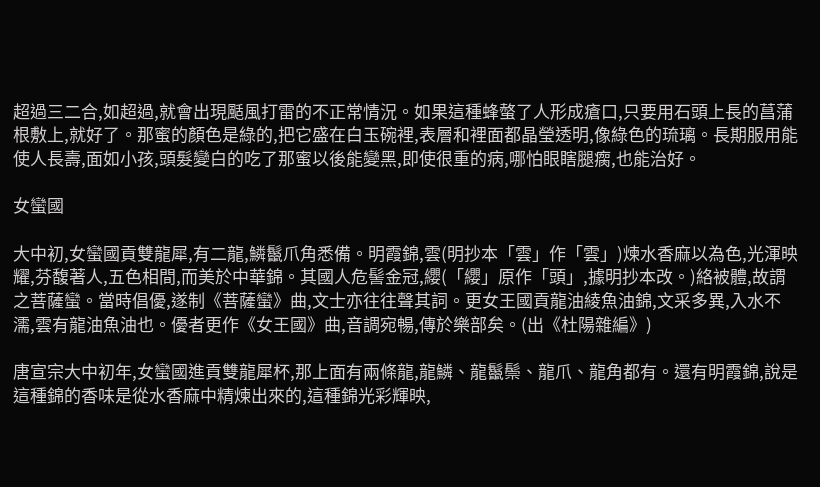超過三二合,如超過,就會出現颳風打雷的不正常情況。如果這種蜂螫了人形成瘡口,只要用石頭上長的菖蒲根敷上,就好了。那蜜的顏色是綠的,把它盛在白玉碗裡,表層和裡面都晶瑩透明,像綠色的琉璃。長期服用能使人長壽,面如小孩,頭髮變白的吃了那蜜以後能變黑,即使很重的病,哪怕眼瞎腿瘸,也能治好。

女蠻國

大中初,女蠻國貢雙龍犀,有二龍,鱗鬣爪角悉備。明霞錦,雲(明抄本「雲」作「雲」)煉水香麻以為色,光渾映耀,芬馥著人,五色相間,而美於中華錦。其國人危髻金冠,纓(「纓」原作「頭」,據明抄本改。)絡被體,故謂之菩薩蠻。當時倡優,遂制《菩薩蠻》曲,文士亦往往聲其詞。更女王國貢龍油綾魚油錦,文采多異,入水不濡,雲有龍油魚油也。優者更作《女王國》曲,音調宛暢,傳於樂部矣。(出《杜陽雜編》)

唐宣宗大中初年,女蠻國進貢雙龍犀杯,那上面有兩條龍,龍鱗、龍鬣鬃、龍爪、龍角都有。還有明霞錦,說是這種錦的香味是從水香麻中精煉出來的,這種錦光彩輝映,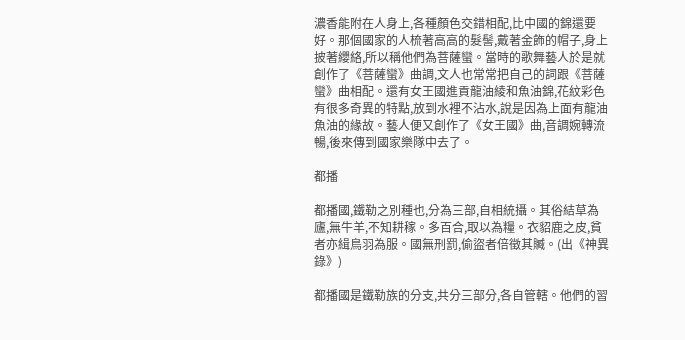濃香能附在人身上,各種顏色交錯相配,比中國的錦還要好。那個國家的人梳著高高的髮髻,戴著金飾的帽子,身上披著纓絡,所以稱他們為菩薩蠻。當時的歌舞藝人於是就創作了《菩薩蠻》曲調,文人也常常把自己的詞跟《菩薩蠻》曲相配。還有女王國進貢龍油綾和魚油錦,花紋彩色有很多奇異的特點,放到水裡不沾水,說是因為上面有龍油魚油的緣故。藝人便又創作了《女王國》曲,音調婉轉流暢,後來傳到國家樂隊中去了。

都播

都播國,鐵勒之別種也,分為三部,自相統攝。其俗結草為廬,無牛羊,不知耕稼。多百合,取以為糧。衣貂鹿之皮,貧者亦緝鳥羽為服。國無刑罰,偷盜者倍徵其贓。(出《神異錄》)

都播國是鐵勒族的分支,共分三部分,各自管轄。他們的習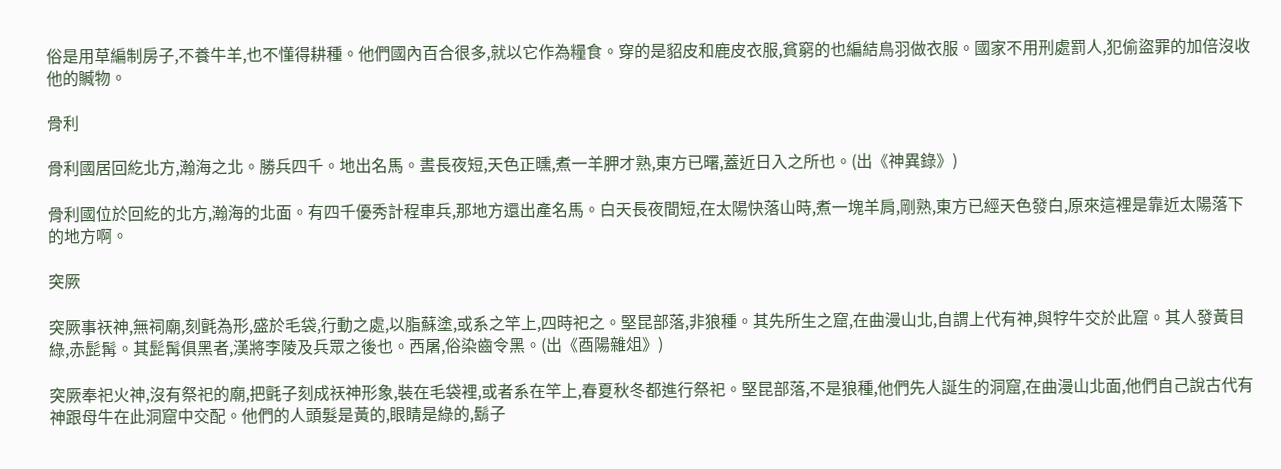俗是用草編制房子,不養牛羊,也不懂得耕種。他們國內百合很多,就以它作為糧食。穿的是貂皮和鹿皮衣服,貧窮的也編結鳥羽做衣服。國家不用刑處罰人,犯偷盜罪的加倍沒收他的贓物。

骨利

骨利國居回紇北方,瀚海之北。勝兵四千。地出名馬。晝長夜短,天色正曛,煮一羊胛才熟,東方已曙,蓋近日入之所也。(出《神異錄》)

骨利國位於回紇的北方,瀚海的北面。有四千優秀計程車兵,那地方還出產名馬。白天長夜間短,在太陽快落山時,煮一塊羊肩,剛熟,東方已經天色發白,原來這裡是靠近太陽落下的地方啊。

突厥

突厥事祆神,無祠廟,刻氈為形,盛於毛袋,行動之處,以脂蘇塗,或系之竿上,四時祀之。堅昆部落,非狼種。其先所生之窟,在曲漫山北,自謂上代有神,與牸牛交於此窟。其人發黃目綠,赤髭髯。其髭髯俱黑者,漢將李陵及兵眾之後也。西屠,俗染齒令黑。(出《酉陽雜俎》)

突厥奉祀火神,沒有祭祀的廟,把氈子刻成祆神形象,裝在毛袋裡,或者系在竿上,春夏秋冬都進行祭祀。堅昆部落,不是狼種,他們先人誕生的洞窟,在曲漫山北面,他們自己說古代有神跟母牛在此洞窟中交配。他們的人頭髮是黃的,眼睛是綠的,鬍子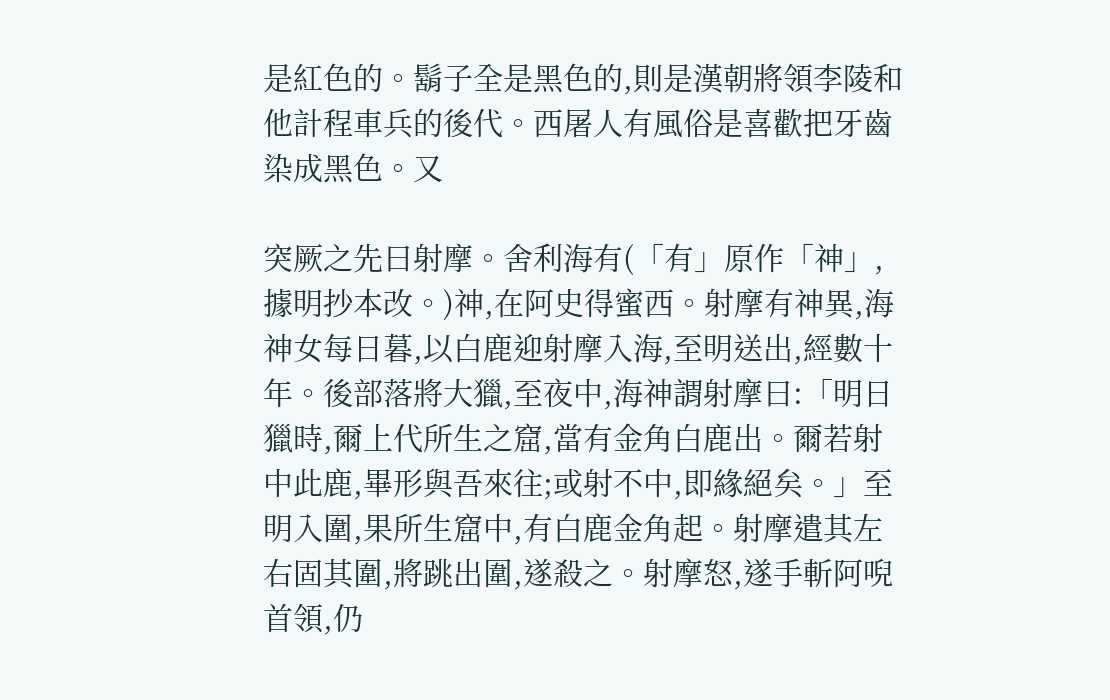是紅色的。鬍子全是黑色的,則是漢朝將領李陵和他計程車兵的後代。西屠人有風俗是喜歡把牙齒染成黑色。又

突厥之先曰射摩。舍利海有(「有」原作「神」,據明抄本改。)神,在阿史得蜜西。射摩有神異,海神女每日暮,以白鹿迎射摩入海,至明送出,經數十年。後部落將大獵,至夜中,海神謂射摩曰:「明日獵時,爾上代所生之窟,當有金角白鹿出。爾若射中此鹿,畢形與吾來往;或射不中,即緣絕矣。」至明入圍,果所生窟中,有白鹿金角起。射摩遣其左右固其圍,將跳出圍,遂殺之。射摩怒,遂手斬阿唲首領,仍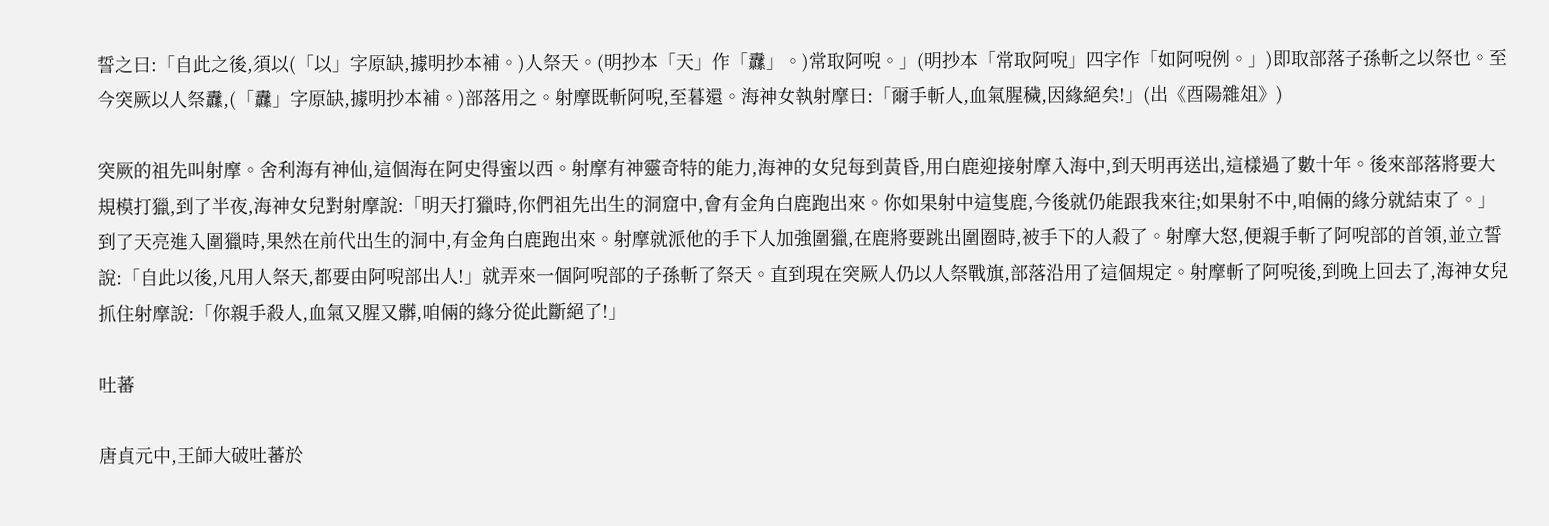誓之曰:「自此之後,須以(「以」字原缺,據明抄本補。)人祭天。(明抄本「天」作「纛」。)常取阿唲。」(明抄本「常取阿唲」四字作「如阿唲例。」)即取部落子孫斬之以祭也。至今突厥以人祭纛,(「纛」字原缺,據明抄本補。)部落用之。射摩既斬阿唲,至暮還。海神女執射摩曰:「爾手斬人,血氣腥穢,因緣絕矣!」(出《酉陽雜俎》)

突厥的祖先叫射摩。舍利海有神仙,這個海在阿史得蜜以西。射摩有神靈奇特的能力,海神的女兒每到黃昏,用白鹿迎接射摩入海中,到天明再送出,這樣過了數十年。後來部落將要大規模打獵,到了半夜,海神女兒對射摩說:「明天打獵時,你們祖先出生的洞窟中,會有金角白鹿跑出來。你如果射中這隻鹿,今後就仍能跟我來往;如果射不中,咱倆的緣分就結束了。」到了天亮進入圍獵時,果然在前代出生的洞中,有金角白鹿跑出來。射摩就派他的手下人加強圍獵,在鹿將要跳出圍圈時,被手下的人殺了。射摩大怒,便親手斬了阿唲部的首領,並立誓說:「自此以後,凡用人祭天,都要由阿唲部出人!」就弄來一個阿唲部的子孫斬了祭天。直到現在突厥人仍以人祭戰旗,部落沿用了這個規定。射摩斬了阿唲後,到晚上回去了,海神女兒抓住射摩說:「你親手殺人,血氣又腥又髒,咱倆的緣分從此斷絕了!」

吐蕃

唐貞元中,王師大破吐蕃於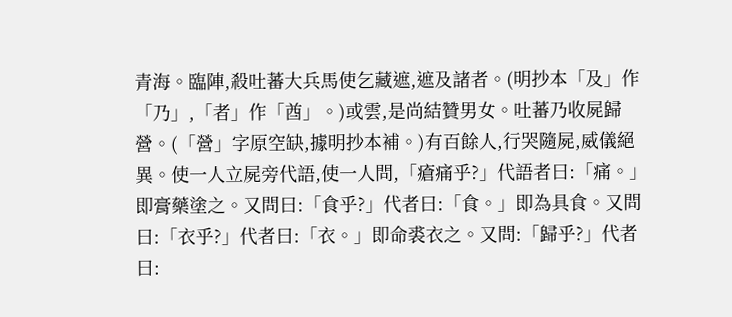青海。臨陣,殺吐蕃大兵馬使乞藏遮,遮及諸者。(明抄本「及」作「乃」,「者」作「酋」。)或雲,是尚結贊男女。吐蕃乃收屍歸營。(「營」字原空缺,據明抄本補。)有百餘人,行哭隨屍,威儀絕異。使一人立屍旁代語,使一人問,「瘡痛乎?」代語者曰:「痛。」即膏藥塗之。又問曰:「食乎?」代者曰:「食。」即為具食。又問曰:「衣乎?」代者曰:「衣。」即命裘衣之。又問:「歸乎?」代者曰: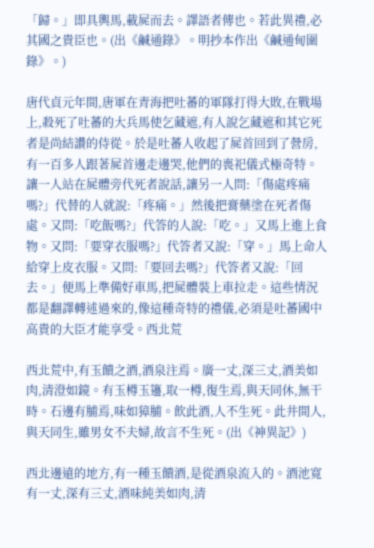「歸。」即具輿馬,載屍而去。譯語者傳也。若此異禮,必其國之貴臣也。(出《鹹通錄》。明抄本作出《鹹通甸圍錄》。)

唐代貞元年間,唐軍在青海把吐蕃的軍隊打得大敗,在戰場上,殺死了吐蕃的大兵馬使乞藏遮,有人說乞藏遮和其它死者是尚結讚的侍從。於是吐蕃人收起了屍首回到了營房,有一百多人跟著屍首邊走邊哭,他們的喪祀儀式極奇特。讓一人站在屍體旁代死者說話,讓另一人問:「傷處疼痛嗎?」代替的人就說:「疼痛。」然後把膏藥塗在死者傷處。又問:「吃飯嗎?」代答的人說:「吃。」又馬上進上食物。又問:「要穿衣服嗎?」代答者又說:「穿。」馬上命人給穿上皮衣服。又問:「要回去嗎?」代答者又說:「回去。」便馬上準備好車馬,把屍體裝上車拉走。這些情況都是翻譯轉述過來的,像這種奇特的禮儀,必須是吐蕃國中高貴的大臣才能享受。西北荒

西北荒中,有玉饋之酒,酒泉注焉。廣一丈,深三丈,酒美如肉,清澄如鏡。有玉樽玉籩,取一樽,復生焉,與天同休,無干時。石邊有脯焉,味如獐脯。飲此酒,人不生死。此井間人,與天同生,雖男女不夫婦,故言不生死。(出《神異記》)

西北邊遠的地方,有一種玉饋酒,是從酒泉流入的。酒池寬有一丈,深有三丈,酒味純美如肉,清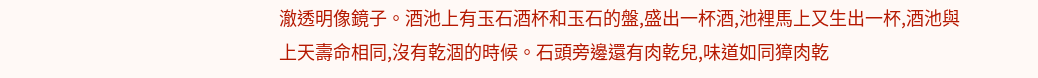澈透明像鏡子。酒池上有玉石酒杯和玉石的盤,盛出一杯酒,池裡馬上又生出一杯,酒池與上天壽命相同,沒有乾涸的時候。石頭旁邊還有肉乾兒,味道如同獐肉乾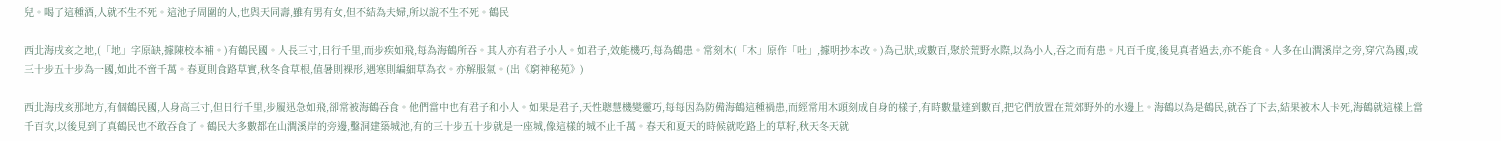兒。喝了這種酒,人就不生不死。這池子周圍的人,也與天同壽,雖有男有女,但不結為夫婦,所以說不生不死。鶴民

西北海戌亥之地,(「地」字原缺,據陳校本補。)有鶴民國。人長三寸,日行千里,而步疾如飛,每為海鶴所吞。其人亦有君子小人。如君子,效能機巧,每為鶴患。常刻木(「木」原作「吐」,據明抄本改。)為己狀,或數百,聚於荒野水際,以為小人,吞之而有患。凡百千度,後見真者過去,亦不能食。人多在山澗溪岸之旁,穿穴為國,或三十步五十步為一國,如此不啻千萬。春夏則食路草實,秋冬食草根,值暑則裸形,遇寒則編細草為衣。亦解服氣。(出《窮神秘苑》)

西北海戌亥那地方,有個鶴民國,人身高三寸,但日行千里,步履迅急如飛,卻常被海鶴吞食。他們當中也有君子和小人。如果是君子,天性聰慧機變靈巧,每每因為防備海鶴這種禍患,而經常用木頭刻成自身的樣子,有時數量達到數百,把它們放置在荒郊野外的水邊上。海鶴以為是鶴民,就吞了下去,結果被木人卡死,海鶴就這樣上當千百次,以後見到了真鶴民也不敢吞食了。鶴民大多數都在山澗溪岸的旁邊,鑿洞建築城池,有的三十步五十步就是一座城,像這樣的城不止千萬。春天和夏天的時候就吃路上的草籽,秋天冬天就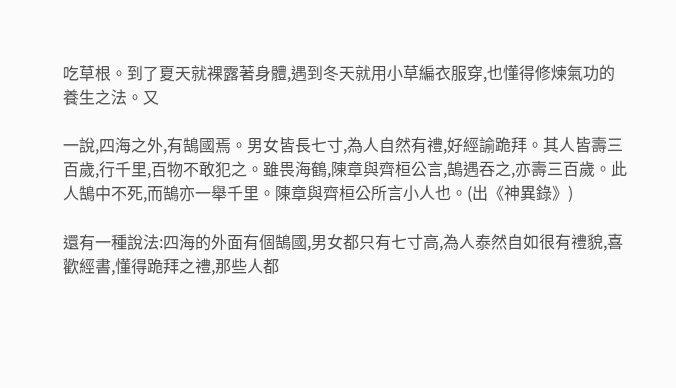吃草根。到了夏天就裸露著身體,遇到冬天就用小草編衣服穿,也懂得修煉氣功的養生之法。又

一說,四海之外,有鵠國焉。男女皆長七寸,為人自然有禮,好經諭跪拜。其人皆壽三百歲,行千里,百物不敢犯之。雖畏海鶴,陳章與齊桓公言,鵠遇吞之,亦壽三百歲。此人鵠中不死,而鵠亦一舉千里。陳章與齊桓公所言小人也。(出《神異錄》)

還有一種說法:四海的外面有個鵠國,男女都只有七寸高,為人泰然自如很有禮貌,喜歡經書,懂得跪拜之禮,那些人都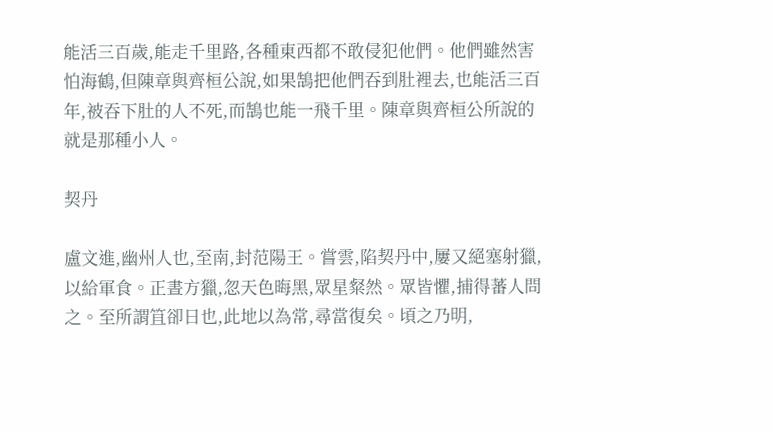能活三百歲,能走千里路,各種東西都不敢侵犯他們。他們雖然害怕海鶴,但陳章與齊桓公說,如果鵠把他們吞到肚裡去,也能活三百年,被吞下肚的人不死,而鵠也能一飛千里。陳章與齊桓公所說的就是那種小人。

契丹

盧文進,幽州人也,至南,封范陽王。嘗雲,陷契丹中,屢又絕塞射獵,以給軍食。正晝方獵,忽天色晦黑,眾星粲然。眾皆懼,捕得蕃人問之。至所謂笡卻日也,此地以為常,尋當復矣。頃之乃明,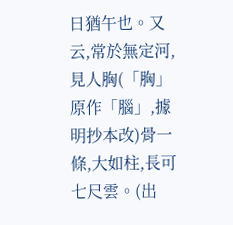日猶午也。又云,常於無定河,見人胸(「胸」原作「腦」,據明抄本改)骨一條,大如柱,長可七尺雲。(出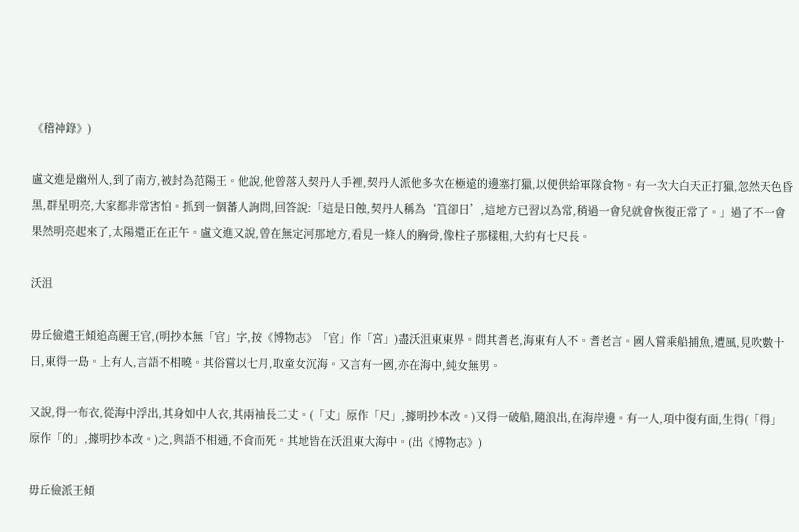《稽神錄》)

盧文進是幽州人,到了南方,被封為范陽王。他說,他曾落入契丹人手裡,契丹人派他多次在極遠的邊塞打獵,以便供給軍隊食物。有一次大白天正打獵,忽然天色昏黑,群星明亮,大家都非常害怕。抓到一個蕃人詢問,回答說:「這是日蝕,契丹人稱為‘笡卻日’,這地方已習以為常,稍過一會兒就會恢復正常了。」過了不一會果然明亮起來了,太陽還正在正午。盧文進又說,曾在無定河那地方,看見一條人的胸骨,像柱子那樣粗,大約有七尺長。

沃沮

毋丘儉遣王傾追高麗王官,(明抄本無「官」字,按《博物志》「官」作「宮」)盡沃沮東東界。問其耆老,海東有人不。耆老言。國人嘗乘船捕魚,遭風,見吹數十日,東得一島。上有人,言語不相曉。其俗嘗以七月,取童女沉海。又言有一國,亦在海中,純女無男。

又說,得一布衣,從海中浮出,其身如中人衣,其兩袖長二丈。(「丈」原作「尺」,據明抄本改。)又得一破船,隨浪出,在海岸邊。有一人,項中復有面,生得(「得」原作「的」,據明抄本改。)之,與語不相通,不食而死。其地皆在沃沮東大海中。(出《博物志》)

毋丘儉派王傾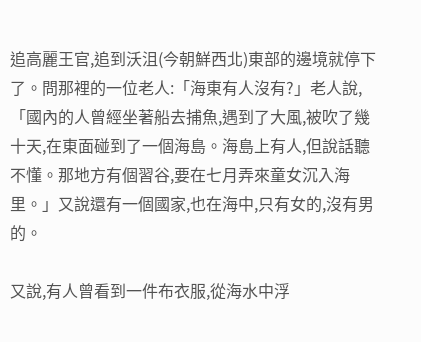追高麗王官,追到沃沮(今朝鮮西北)東部的邊境就停下了。問那裡的一位老人:「海東有人沒有?」老人說,「國內的人曾經坐著船去捕魚,遇到了大風,被吹了幾十天,在東面碰到了一個海島。海島上有人,但說話聽不懂。那地方有個習谷,要在七月弄來童女沉入海里。」又說還有一個國家,也在海中,只有女的,沒有男的。

又說,有人曾看到一件布衣服,從海水中浮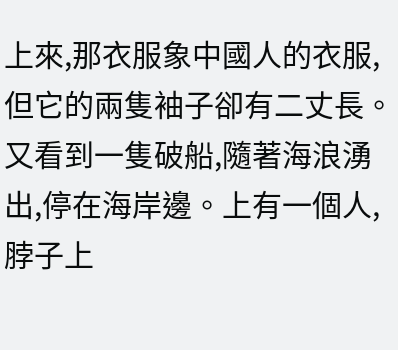上來,那衣服象中國人的衣服,但它的兩隻袖子卻有二丈長。又看到一隻破船,隨著海浪湧出,停在海岸邊。上有一個人,脖子上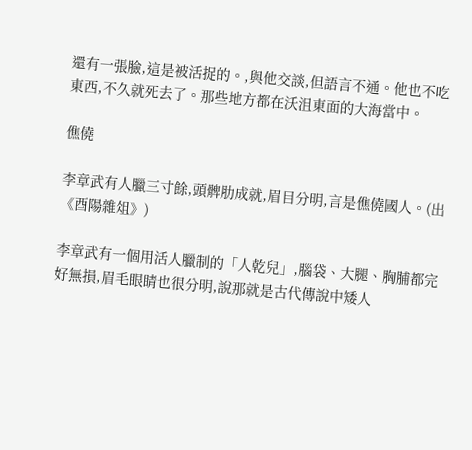還有一張臉,這是被活捉的。,與他交談,但語言不通。他也不吃東西,不久就死去了。那些地方都在沃沮東面的大海當中。

僬僥

李章武有人臘三寸餘,頭髀肋成就,眉目分明,言是僬僥國人。(出《酉陽雜俎》)

李章武有一個用活人臘制的「人乾兒」,腦袋、大腿、胸脯都完好無損,眉毛眼睛也很分明,說那就是古代傳說中矮人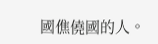國僬僥國的人。